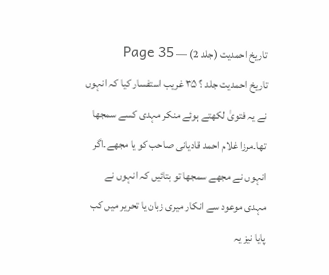تاریخ احمدیت (جلد 2) — Page 35
تاریخ احمدیت جلد ؟ ۳۵ غریب استفسار کیا کہ انہوں نے یہ فتویٰ لکھتے ہوئے منکر مہدی کسے سمجھا تھا۔مرزا غلام احمد قادیانی صاحب کو یا مجھے۔اگر انہوں نے مجھے سمجھا تو بتائیں کہ انہوں نے مہدی موعود سے انکار میری زبان یا تحریر میں کب پایا نیز یہ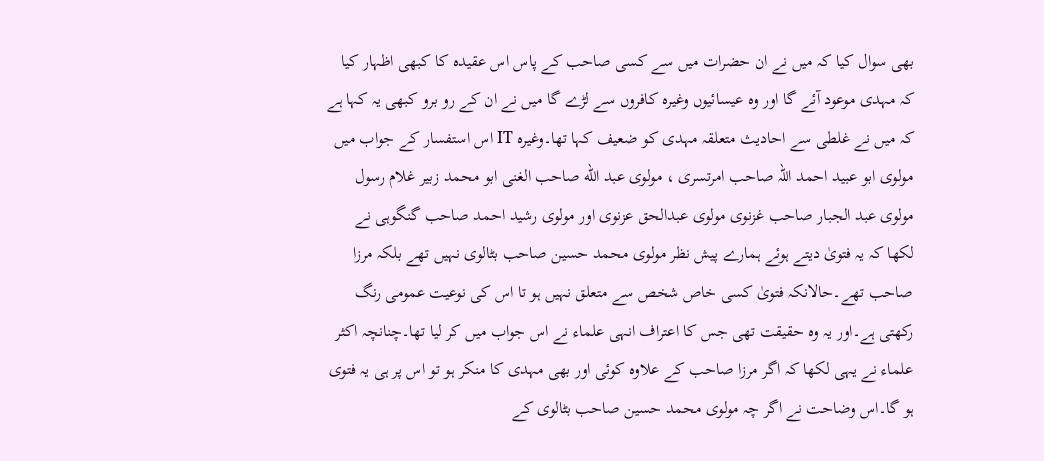بھی سوال کیا کہ میں نے ان حضرات میں سے کسی صاحب کے پاس اس عقیدہ کا کبھی اظہار کیا کہ مہدی موعود آئے گا اور وہ عیسائیوں وغیرہ کافروں سے لڑے گا میں نے ان کے رو برو کبھی یہ کہا ہے کہ میں نے غلطی سے احادیث متعلقہ مہدی کو ضعیف کہا تھا۔وغیرہ IT اس استفسار کے جواب میں مولوی ابو عبید احمد اللہ صاحب امرتسری ، مولوی عبد الله صاحب الغنی ابو محمد زبیر غلام رسول مولوی عبد الجبار صاحب غزنوی مولوی عبدالحق عزنوی اور مولوی رشید احمد صاحب گنگوہی نے لکھا کہ یہ فتویٰ دیتے ہوئے ہمارے پیش نظر مولوی محمد حسین صاحب بٹالوی نہیں تھے بلکہ مرزا صاحب تھے۔حالانکہ فتویٰ کسی خاص شخص سے متعلق نہیں ہو تا اس کی نوعیت عمومی رنگ رکھتی ہے۔اور یہ وہ حقیقت تھی جس کا اعتراف انہی علماء نے اس جواب میں کر لیا تھا۔چنانچہ اکثر علماء نے یہی لکھا کہ اگر مرزا صاحب کے علاوہ کوئی اور بھی مہدی کا منکر ہو تو اس پر ہی یہ فتوی ہو گا۔اس وضاحت نے اگر چہ مولوی محمد حسین صاحب بٹالوی کے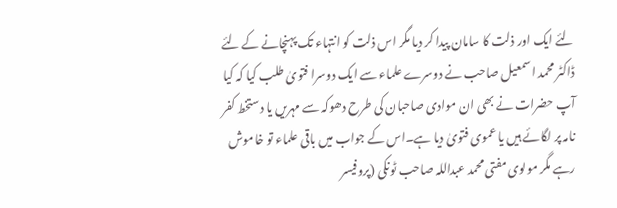لئے ایک اور ذلت کا سامان پیدا کر دیا مگر اس ذلت کو انتہاء تک پہنچانے کے لئے ڈاکٹر محمد اسمعیل صاحب نے دوسرے علماء سے ایک دوسرا فتویٰ طلب کیا کہ کیا آپ حضرات نے بھی ان موادی صاحبان کی طرح دھوکہ سے مہریں یا دستخط کفر نامہ پر لگائے ہیں یا عموی فتویٰ دیا ہے۔اس کے جواب میں باقی علماء تو خاموش رہے مگر مولوی مفتی محمد عبداللہ صاحب ٹونکی (پروفیسر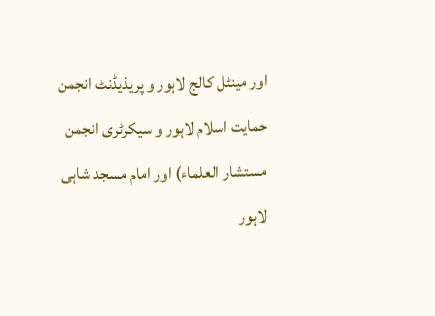اور مینٹل کالج لاہور و پریذیڈنٹ انجمن حمایت اسلام لاہور و سیکرٹری انجمن مستشار العلماء) اور امام مسجد شاہی لاہور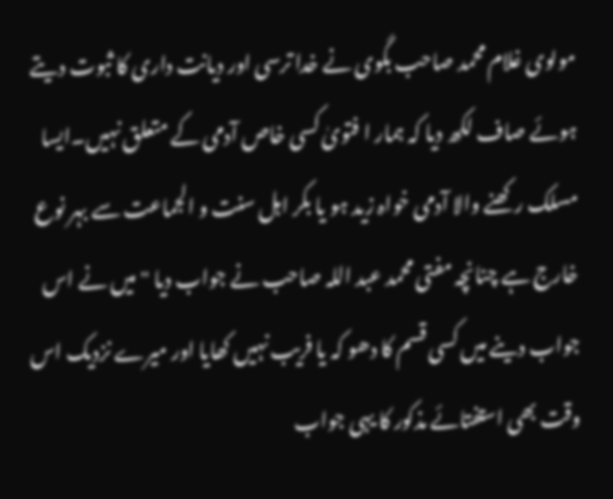مولوی غلام محمد صاحب بگوی نے خدا ترسی اور دیانت داری کا ثبوت دیتے ہوئے صاف لکھ دیا کہ ہمار ا فتویٰ کسی خاص آدمی کے متعلق نہیں۔ایسا مسلک رکھنے والا آدمی خواہ زید ہو یا بکر اہل سنت و الجماعت سے بہر نوع خارج ہے چنانچہ مفتی محمد عبد اللہ صاحب نے جواب دیا " میں نے اس جواب دینے میں کسی قسم کا دھو کہ یا فریب نہیں کھایا اور میرے نزدیک اس وقت بھی استفتائے مذکور کا یہی جواب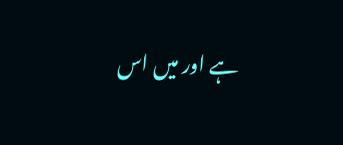ہے اور میں اس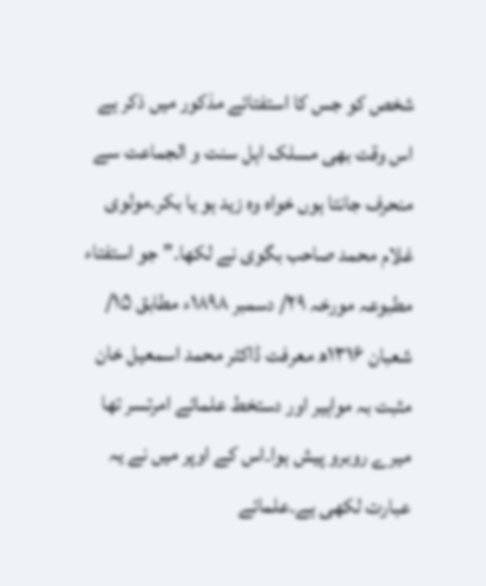شخص کو جس کا استفتائے مذکور میں ذکر ہے اس وقت بھی مسلک اہل سنت و الجماعت سے منحرف جانتا ہوں خواہ وہ زید ہو یا بکر۔مولوی غلام محمد صاحب بگوی نے لکھا۔” جو استفتاء مطبوعہ مورخہ ۲۹/ دسمبر ۱۸۹۸ء مطابق ۱۵/ شعبان ۱۳۱۶ھ معرفت ڈاکٹر محمد اسمعیل خان مثبت بہ مواہیر اور دستخط علمائے امرتسر تھا میرے روبرو پیش ہوا۔اس کے اوپر میں نے یہ عبارت لکھی ہے۔علمائے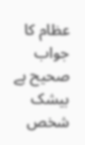عظام کا جواب صحیح ہے بیشک شخص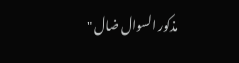مذکور السوال ضال "